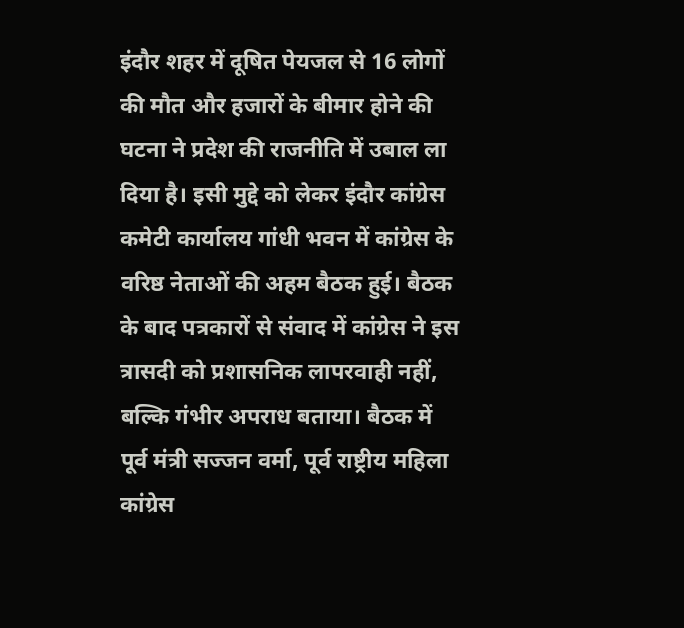इंदौर शहर में दूषित पेयजल से 16 लोगों की मौत और हजारों के बीमार होने की घटना ने प्रदेश की राजनीति में उबाल ला दिया है। इसी मुद्दे को लेकर इंदौर कांग्रेस कमेटी कार्यालय गांधी भवन में कांग्रेस के वरिष्ठ नेताओं की अहम बैठक हुई। बैठक के बाद पत्रकारों से संवाद में कांग्रेस ने इस त्रासदी को प्रशासनिक लापरवाही नहीं, बल्कि गंभीर अपराध बताया। बैठक में पूर्व मंत्री सज्जन वर्मा, पूर्व राष्ट्रीय महिला कांग्रेस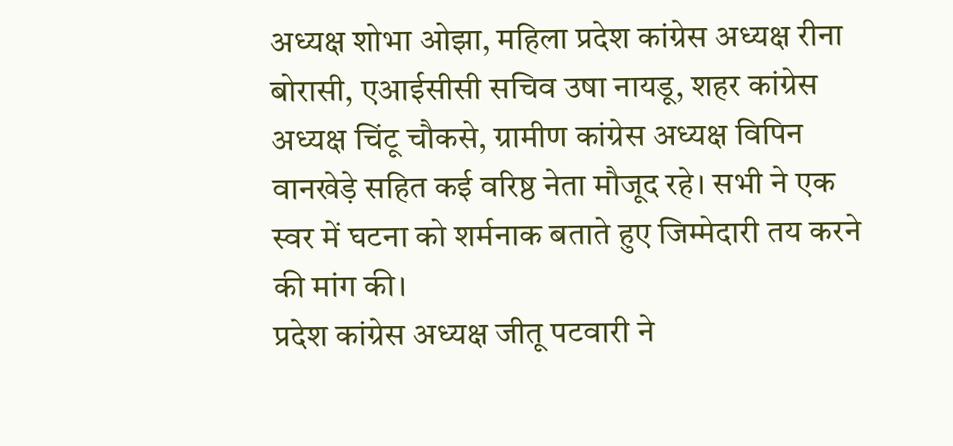अध्यक्ष शोभा ओझा, महिला प्रदेश कांग्रेस अध्यक्ष रीना बोरासी, एआईसीसी सचिव उषा नायडू, शहर कांग्रेस अध्यक्ष चिंटू चौकसे, ग्रामीण कांग्रेस अध्यक्ष विपिन वानखेड़े सहित कई वरिष्ठ नेता मौजूद रहे। सभी ने एक स्वर में घटना को शर्मनाक बताते हुए जिम्मेदारी तय करने की मांग की।
प्रदेश कांग्रेस अध्यक्ष जीतू पटवारी ने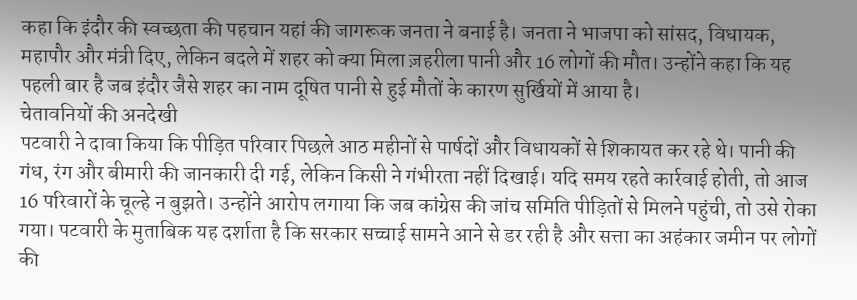कहा कि इंदौर की स्वच्छता की पहचान यहां की जागरूक जनता ने बनाई है। जनता ने भाजपा को सांसद, विधायक, महापौर और मंत्री दिए, लेकिन बदले में शहर को क्या मिला ज़हरीला पानी और 16 लोगों की मौत। उन्होंने कहा कि यह पहली बार है जब इंदौर जैसे शहर का नाम दूषित पानी से हुई मौतों के कारण सुर्खियों में आया है।
चेतावनियों की अनदेखी
पटवारी ने दावा किया कि पीड़ित परिवार पिछले आठ महीनों से पार्षदों और विधायकों से शिकायत कर रहे थे। पानी की गंध, रंग और बीमारी की जानकारी दी गई, लेकिन किसी ने गंभीरता नहीं दिखाई। यदि समय रहते कार्रवाई होती, तो आज 16 परिवारों के चूल्हे न बुझते। उन्होंने आरोप लगाया कि जब कांग्रेस की जांच समिति पीड़ितों से मिलने पहुंची, तो उसे रोका गया। पटवारी के मुताबिक यह दर्शाता है कि सरकार सच्चाई सामने आने से डर रही है और सत्ता का अहंकार जमीन पर लोगों की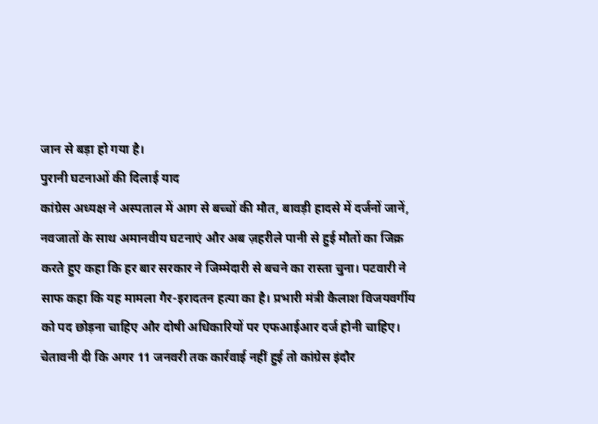जान से बड़ा हो गया है।
पुरानी घटनाओं की दिलाई याद
कांग्रेस अध्यक्ष ने अस्पताल में आग से बच्चों की मौत, बावड़ी हादसे में दर्जनों जानें, नवजातों के साथ अमानवीय घटनाएं और अब ज़हरीले पानी से हुई मौतों का जिक्र करते हुए कहा कि हर बार सरकार ने जिम्मेदारी से बचने का रास्ता चुना। पटवारी ने साफ कहा कि यह मामला गैर-इरादतन हत्या का है। प्रभारी मंत्री कैलाश विजयवर्गीय को पद छोड़ना चाहिए और दोषी अधिकारियों पर एफआईआर दर्ज होनी चाहिए। चेतावनी दी कि अगर 11 जनवरी तक कार्रवाई नहीं हुई तो कांग्रेस इंदौर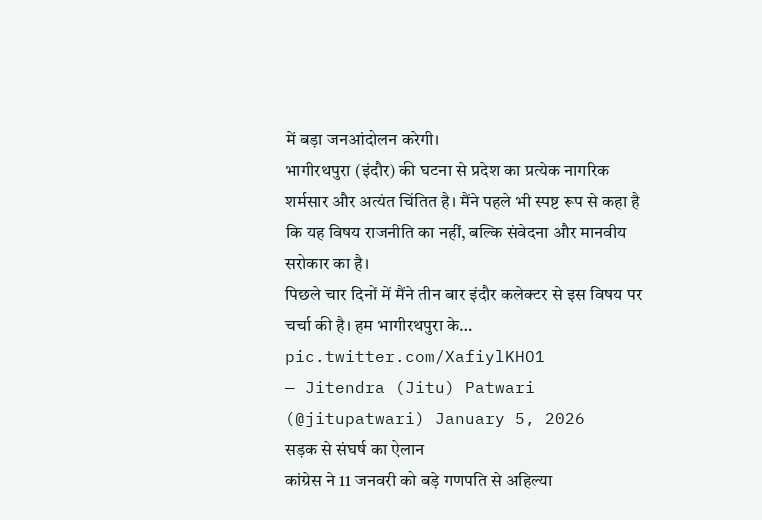में बड़ा जनआंदोलन करेगी।
भागीरथपुरा (इंदौर) की घटना से प्रदेश का प्रत्येक नागरिक शर्मसार और अत्यंत चिंतित है। मैंने पहले भी स्पष्ट रूप से कहा है कि यह विषय राजनीति का नहीं, बल्कि संवेदना और मानवीय सरोकार का है।
पिछले चार दिनों में मैंने तीन बार इंदौर कलेक्टर से इस विषय पर चर्चा की है। हम भागीरथपुरा के… pic.twitter.com/XafiylKHO1
— Jitendra (Jitu) Patwari (@jitupatwari) January 5, 2026
सड़क से संघर्ष का ऐलान
कांग्रेस ने 11 जनवरी को बड़े गणपति से अहिल्या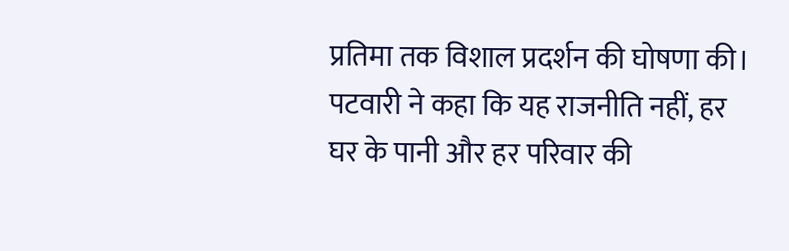प्रतिमा तक विशाल प्रदर्शन की घोषणा की। पटवारी ने कहा कि यह राजनीति नहीं, हर घर के पानी और हर परिवार की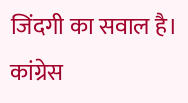जिंदगी का सवाल है। कांग्रेस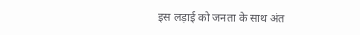इस लड़ाई को जनता के साथ अंत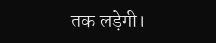तक लड़ेगी।